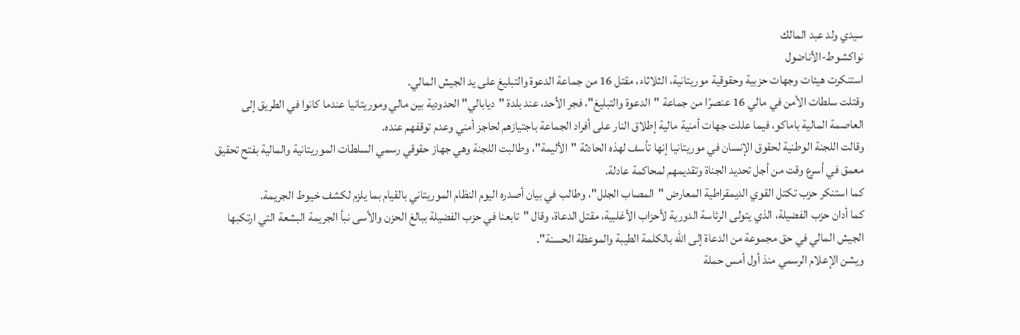سيدي ولد عبد المالك
نواكشوط-الأناضول
استنكرت هيئات وجهات حزبية وحقوقية موريتانية، الثلاثاء، مقتل 16 من جماعة الدعوة والتبليغ على يد الجيش المالي.
وقتلت سلطات الأمن في مالي 16 عنصرًا من جماعة "الدعوة والتبليغ"، فجر الأحد، عند بلدة "ديابالي" الحدودية بين مالي وموريتانيا عندما كانوا في الطريق إلى العاصمة المالية باماكو، فيما عللت جهات أمنية مالية إطلاق النار على أفراد الجماعة باجتيازهم لحاجز أمني وعدم توقفهم عنده.
وقالت اللجنة الوطنية لحقوق الإنسان في موريتانيا إنها تأسف لهذه الحادثة "الأليمة"، وطالبت اللجنة وهي جهاز حقوقي رسمي السلطات الموريتانية والمالية بفتح تحقيق معمق في أسرع وقت من أجل تحديد الجناة وتقديمهم لمحاكمة عادلة.
كما استنكر حزب تكتل القوي الديمقراطية المعارض "المصاب الجلل"، وطالب في بيان أصدره اليوم النظام الموريتاني بالقيام بما يلزم لكشف خيوط الجريمة.
كما أدان حزب الفضيلة، الذي يتولى الرئاسة الدورية لأحزاب الأغلبية، مقتل الدعاة، وقال "تابعنا في حزب الفضيلة ببالغ الحزن والأسى نبأ الجريمة البشعة التي ارتكبها الجيش المالي في حق مجموعة من الدعاة إلى الله بالكلمة الطيبة والموعظة الحسنة".
ويشن الإعلام الرسمي منذ أول أمس حملة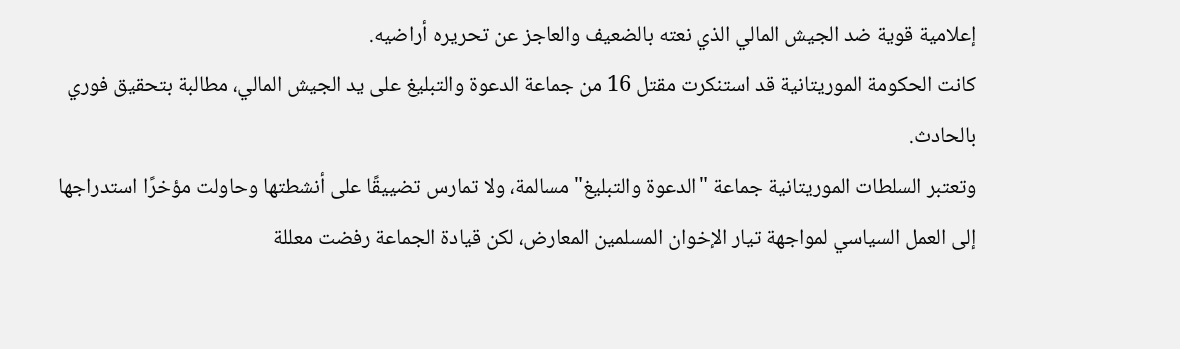إعلامية قوية ضد الجيش المالي الذي نعته بالضعيف والعاجز عن تحريره أراضيه.
كانت الحكومة الموريتانية قد استنكرت مقتل 16 من جماعة الدعوة والتبليغ على يد الجيش المالي، مطالبة بتحقيق فوري بالحادث.
وتعتبر السلطات الموريتانية جماعة "الدعوة والتبليغ" مسالمة، ولا تمارس تضييقًا على أنشطتها وحاولت مؤخرًا استدراجها إلى العمل السياسي لمواجهة تيار الإخوان المسلمين المعارض، لكن قيادة الجماعة رفضت معللة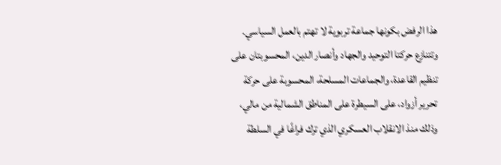هذا الرفض بكونها جماعة تربوية لا تهتم بالعمل السياسي.
وتتنازع حركتا التوحيد والجهاد وأنصار الدين، المحسوبتان على تنظيم القاعدة، والجماعات المسلحة، المحسوبة على حركة تحرير أزواد، على السيطرة على المناطق الشمالية من مالي، وذلك منذ الانقلاب العسكري الذي ترك فراغًا في السلطة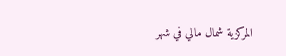المركزية شمال مالي في شهر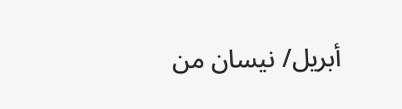أبريل/ نيسان من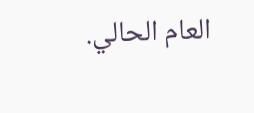العام الحالي.